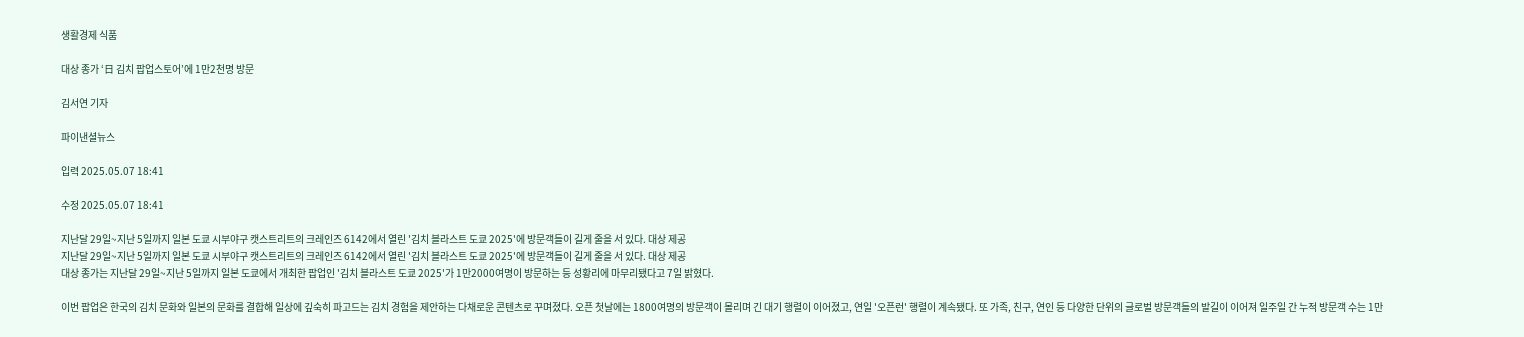생활경제 식품

대상 종가 ‘日 김치 팝업스토어’에 1만2천명 방문

김서연 기자

파이낸셜뉴스

입력 2025.05.07 18:41

수정 2025.05.07 18:41

지난달 29일~지난 5일까지 일본 도쿄 시부야구 캣스트리트의 크레인즈 6142에서 열린 '김치 블라스트 도쿄 2025'에 방문객들이 길게 줄을 서 있다. 대상 제공
지난달 29일~지난 5일까지 일본 도쿄 시부야구 캣스트리트의 크레인즈 6142에서 열린 '김치 블라스트 도쿄 2025'에 방문객들이 길게 줄을 서 있다. 대상 제공
대상 종가는 지난달 29일~지난 5일까지 일본 도쿄에서 개최한 팝업인 '김치 블라스트 도쿄 2025'가 1만2000여명이 방문하는 등 성황리에 마무리됐다고 7일 밝혔다.

이번 팝업은 한국의 김치 문화와 일본의 문화를 결합해 일상에 깊숙히 파고드는 김치 경험을 제안하는 다채로운 콘텐츠로 꾸며졌다. 오픈 첫날에는 1800여명의 방문객이 몰리며 긴 대기 행렬이 이어졌고, 연일 '오픈런' 행렬이 계속됐다. 또 가족, 친구, 연인 등 다양한 단위의 글로벌 방문객들의 발길이 이어져 일주일 간 누적 방문객 수는 1만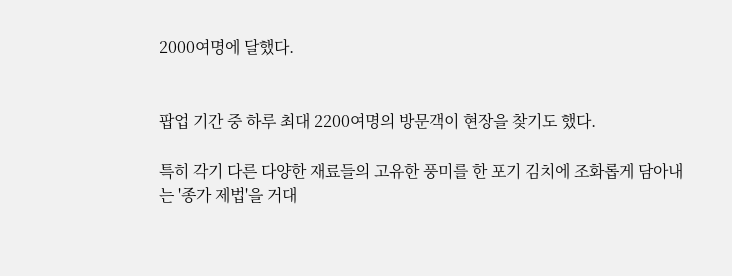2000여명에 달했다.


팝업 기간 중 하루 최대 2200여명의 방문객이 현장을 찾기도 했다.

특히 각기 다른 다양한 재료들의 고유한 풍미를 한 포기 김치에 조화롭게 담아내는 '종가 제법'을 거대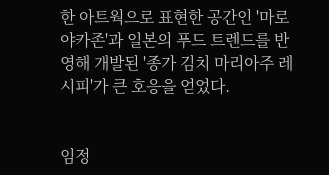한 아트웍으로 표현한 공간인 '마로야카존'과 일본의 푸드 트렌드를 반영해 개발된 '종가 김치 마리아주 레시피'가 큰 호응을 얻었다.


임정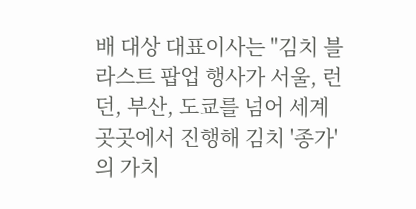배 대상 대표이사는 "김치 블라스트 팝업 행사가 서울, 런던, 부산, 도쿄를 넘어 세계 곳곳에서 진행해 김치 '종가'의 가치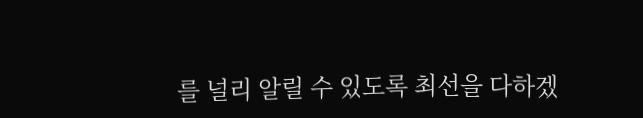를 널리 알릴 수 있도록 최선을 다하겠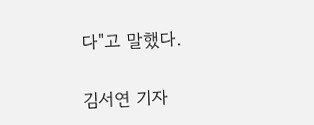다"고 말했다.

김서연 기자